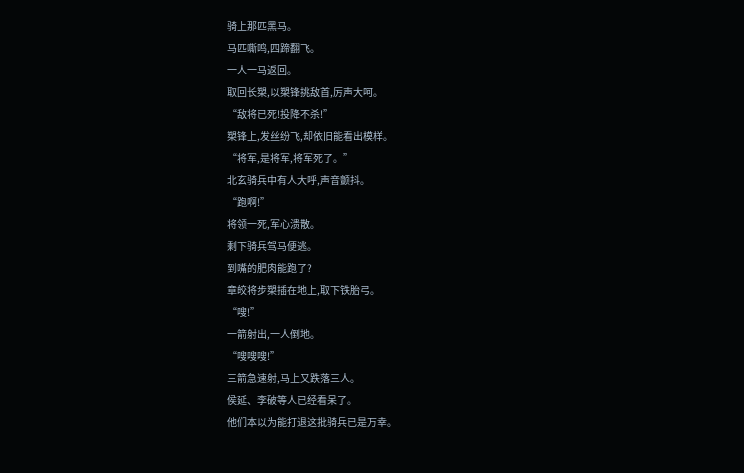骑上那匹黑马。
马匹嘶鸣,四蹄翻飞。
一人一马返回。
取回长槊,以槊锋挑敌首,厉声大呵。
“敌将已死!投降不杀!”
槊锋上,发丝纷飞,却依旧能看出模样。
“将军,是将军,将军死了。”
北玄骑兵中有人大呼,声音颤抖。
“跑啊!”
将领一死,军心溃散。
剩下骑兵驾马便逃。
到嘴的肥肉能跑了?
章皎将步槊插在地上,取下铁胎弓。
“嗖!”
一箭射出,一人倒地。
“嗖嗖嗖!”
三箭急速射,马上又跌落三人。
侯延、李破等人已经看呆了。
他们本以为能打退这批骑兵已是万幸。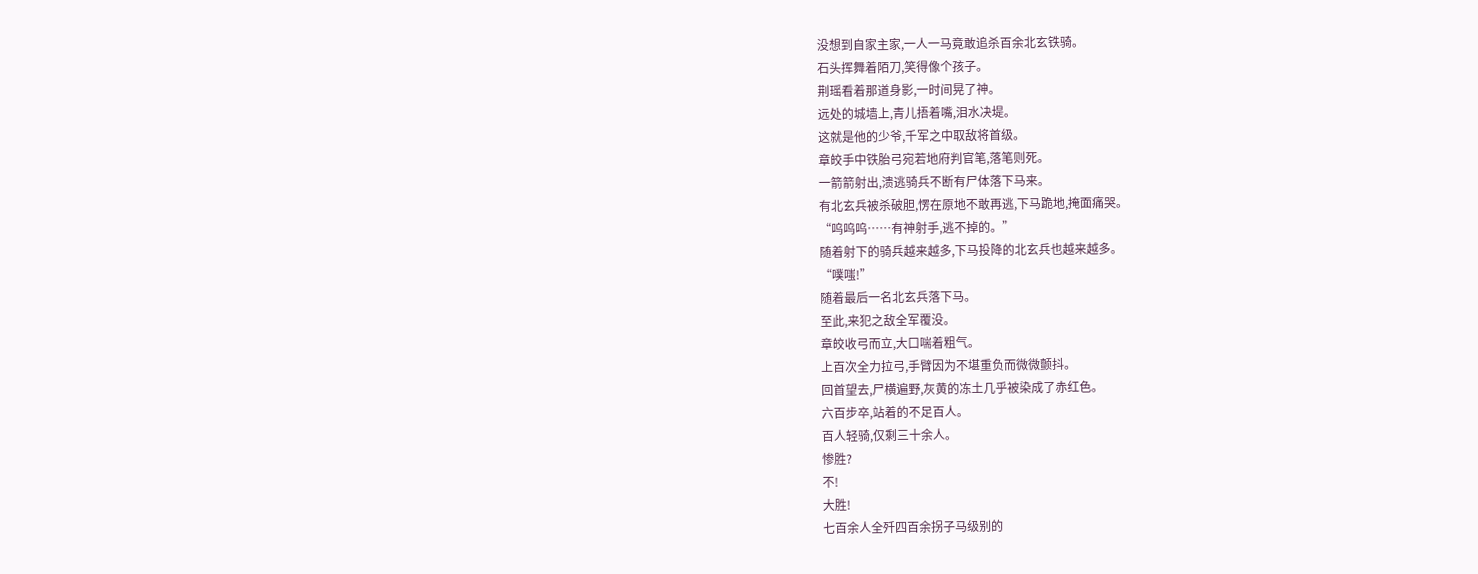没想到自家主家,一人一马竟敢追杀百余北玄铁骑。
石头挥舞着陌刀,笑得像个孩子。
荆瑶看着那道身影,一时间晃了神。
远处的城墙上,青儿捂着嘴,泪水决堤。
这就是他的少爷,千军之中取敌将首级。
章皎手中铁胎弓宛若地府判官笔,落笔则死。
一箭箭射出,溃逃骑兵不断有尸体落下马来。
有北玄兵被杀破胆,愣在原地不敢再逃,下马跪地,掩面痛哭。
“呜呜呜……有神射手,逃不掉的。”
随着射下的骑兵越来越多,下马投降的北玄兵也越来越多。
“噗嗤!”
随着最后一名北玄兵落下马。
至此,来犯之敌全军覆没。
章皎收弓而立,大口喘着粗气。
上百次全力拉弓,手臂因为不堪重负而微微颤抖。
回首望去,尸横遍野,灰黄的冻土几乎被染成了赤红色。
六百步卒,站着的不足百人。
百人轻骑,仅剩三十余人。
惨胜?
不!
大胜!
七百余人全歼四百余拐子马级别的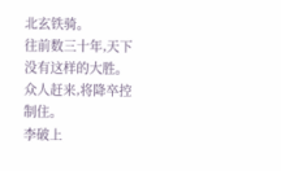北玄铁骑。
往前数三十年,天下没有这样的大胜。
众人赶来,将降卒控制住。
李破上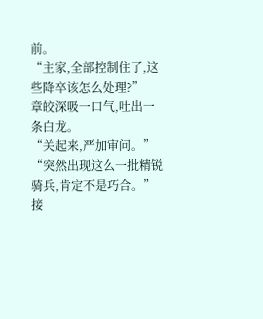前。
“主家,全部控制住了,这些降卒该怎么处理?”
章皎深吸一口气,吐出一条白龙。
“关起来,严加审问。”
“突然出现这么一批精锐骑兵,肯定不是巧合。”
接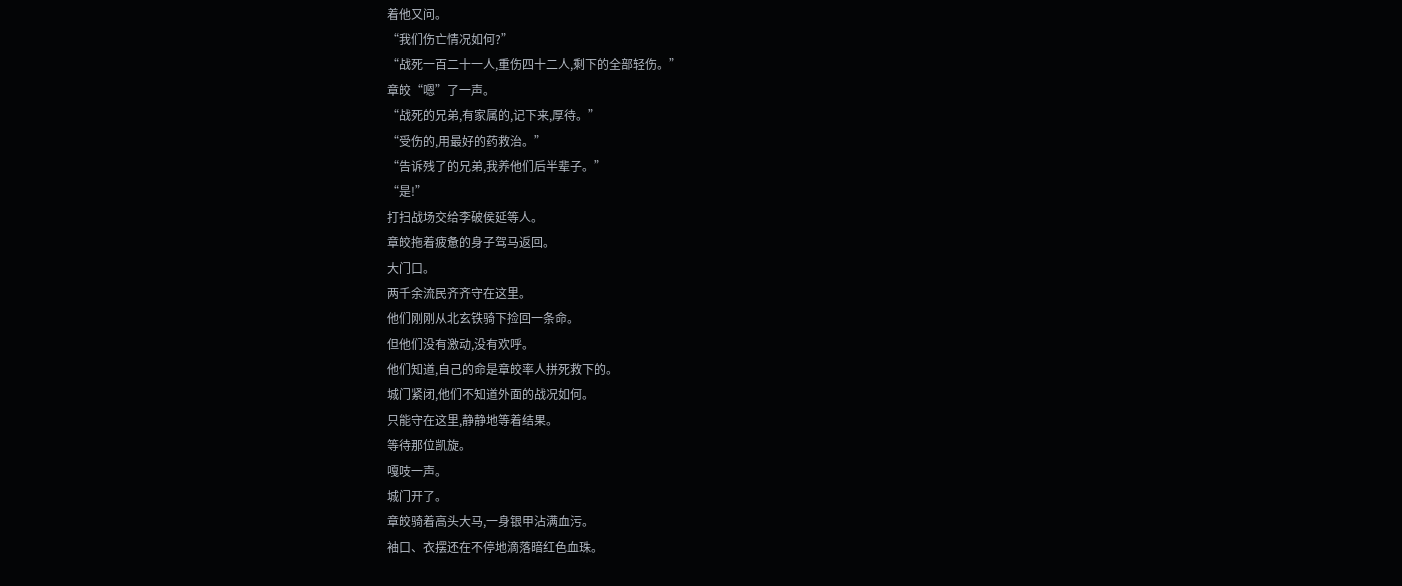着他又问。
“我们伤亡情况如何?”
“战死一百二十一人,重伤四十二人,剩下的全部轻伤。”
章皎“嗯”了一声。
“战死的兄弟,有家属的,记下来,厚待。”
“受伤的,用最好的药救治。”
“告诉残了的兄弟,我养他们后半辈子。”
“是!”
打扫战场交给李破侯延等人。
章皎拖着疲惫的身子驾马返回。
大门口。
两千余流民齐齐守在这里。
他们刚刚从北玄铁骑下捡回一条命。
但他们没有激动,没有欢呼。
他们知道,自己的命是章皎率人拼死救下的。
城门紧闭,他们不知道外面的战况如何。
只能守在这里,静静地等着结果。
等待那位凯旋。
嘎吱一声。
城门开了。
章皎骑着高头大马,一身银甲沾满血污。
袖口、衣摆还在不停地滴落暗红色血珠。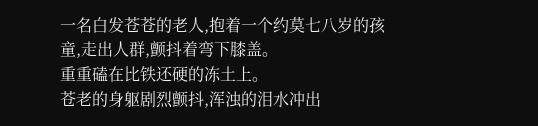一名白发苍苍的老人,抱着一个约莫七八岁的孩童,走出人群,颤抖着弯下膝盖。
重重磕在比铁还硬的冻土上。
苍老的身躯剧烈颤抖,浑浊的泪水冲出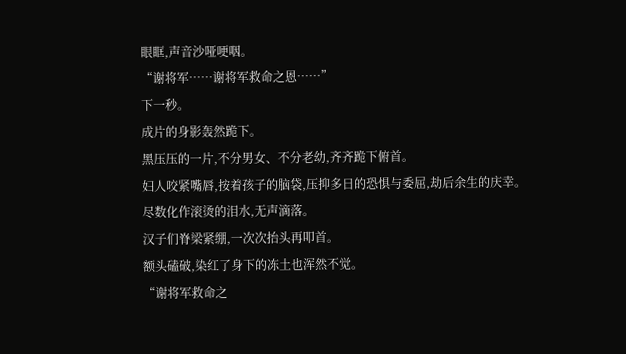眼眶,声音沙哑哽咽。
“谢将军……谢将军救命之恩……”
下一秒。
成片的身影轰然跪下。
黑压压的一片,不分男女、不分老幼,齐齐跪下俯首。
妇人咬紧嘴唇,按着孩子的脑袋,压抑多日的恐惧与委屈,劫后余生的庆幸。
尽数化作滚烫的泪水,无声滴落。
汉子们脊梁紧绷,一次次抬头再叩首。
额头磕破,染红了身下的冻土也浑然不觉。
“谢将军救命之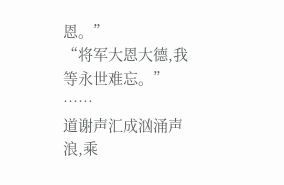恩。”
“将军大恩大德,我等永世难忘。”
……
道谢声汇成汹涌声浪,乘